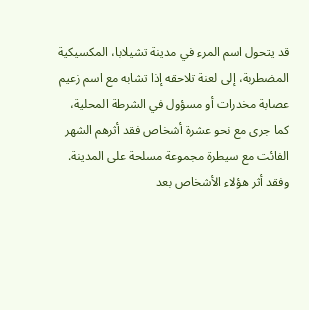قد يتحول اسم المرء في مدينة تشيلابا، المكسيكية المضطربة، إلى لعنة تلاحقه إذا تشابه مع اسم زعيم عصابة مخدرات أو مسؤول في الشرطة المحلية، كما جرى مع نحو عشرة أشخاص فقد أثرهم الشهر الفائت مع سيطرة مجموعة مسلحة على المدينة.
وفقد أثر هؤلاء الأشخاص بعد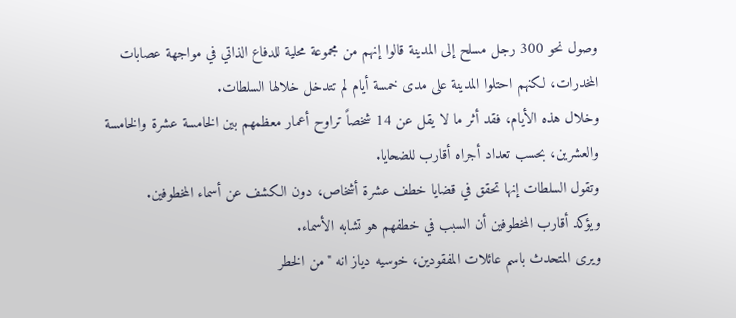وصول نحو 300 رجل مسلح إلى المدينة قالوا إنهم من مجموعة محلية للدفاع الذاتي في مواجهة عصابات المخدرات، لكنهم احتلوا المدينة على مدى خمسة أيام لم تتدخل خلالها السلطات.
وخلال هذه الأيام، فقد أثر ما لا يقل عن 14 شخصاً تراوح أعمار معظمهم بين الخامسة عشرة والخامسة والعشرين، بحسب تعداد أجراه أقارب للضحايا.
وتقول السلطات إنها تحقق في قضايا خطف عشرة أشخاص، دون الكشف عن أسماء المخطوفين.
ويؤكد أقارب المخطوفين أن السبب في خطفهم هو تشابه الأسماء.
ويرى المتحدث باسم عائلات المفقودين، خوسيه دياز انه "من الخطر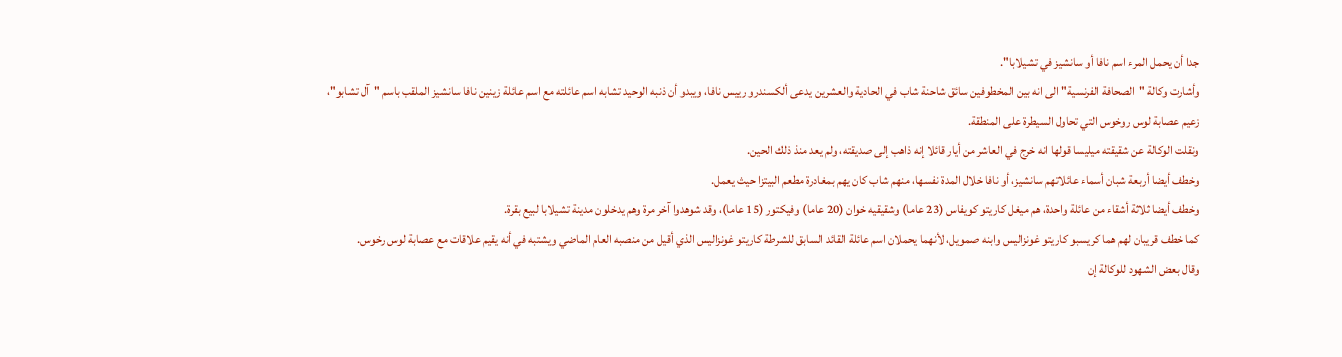جدا أن يحمل المرء اسم نافا أو سانشيز في تشيلابا".
وأشارت وكالة "الصحافة الفرنسية" الى انه بين المخطوفين سائق شاحنة شاب في الحادية والعشرين يدعى ألكسندرو رييس نافا، ويبدو أن ذنبه الوحيد تشابه اسم عائلته مع اسم عائلة زينين نافا سانشيز الملقب باسم "آل تشابو"، زعيم عصابة لوس روخوس التي تحاول السيطرة على المنطقة.
ونقلت الوكالة عن شقيقته ميليسا قولها انه خرج في العاشر من أيار قائلا إنه ذاهب إلى صديقته، ولم يعد منذ ذلك الحين.
وخطف أيضا أربعة شبان أسماء عائلاتهم سانشيز، أو نافا خلال المدة نفسها، منهم شاب كان يهم بمغادرة مطعم البيتزا حيث يعمل.
وخطف أيضا ثلاثة أشقاء من عائلة واحدة، هم ميغل كاريتو كويفاس (23 عاما) وشقيقيه خوان (20 عاما) وفيكتور (15 عاما)، وقد شوهدوا آخر مرة وهم يدخلون مدينة تشيلابا لبيع بقرة.
كما خطف قريبان لهم هما كريسبو كاريتو غونزاليس وابنه صمويل، لأنهما يحملان اسم عائلة القائد السابق للشرطة كاريتو غونزاليس الذي أقيل من منصبه العام الماضي ويشتبه في أنه يقيم علاقات مع عصابة لوس رخوس.
وقال بعض الشهود للوكالة إن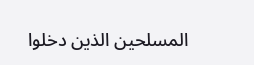المسلحين الذين دخلوا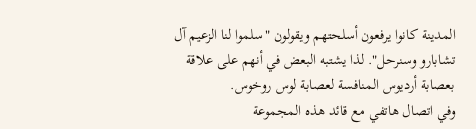المدينة كانوا يرفعون أسلحتهم ويقولون "سلموا لنا الزعيم آل تشابارو وسنرحل". لذا يشتبه البعض في أنهم على علاقة بعصابة أرديوس المنافسة لعصابة لوس روخوس.
وفي اتصال هاتفي مع قائد هذه المجموعة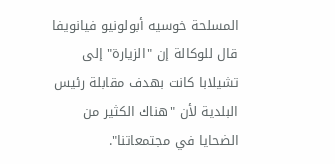المسلحة خوسيه أبولونيو فيانويفا قال للوكالة إن "الزيارة" إلى تشيلابا كانت بهدف مقابلة رئيس البلدية لأن "هناك الكثير من الضحايا في مجتمعاتنا".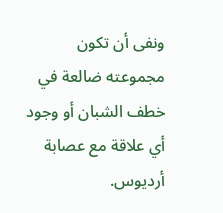ونفى أن تكون مجموعته ضالعة في خطف الشبان أو وجود أي علاقة مع عصابة أرديوس.